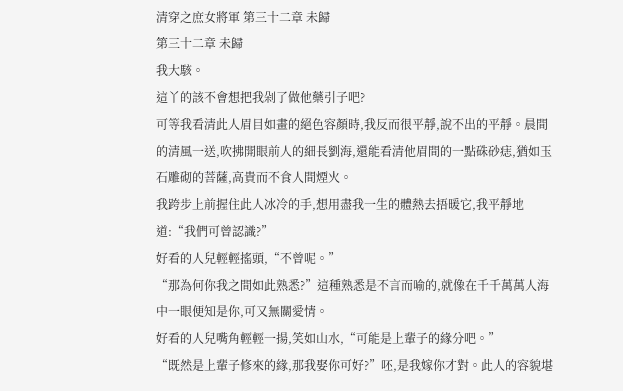清穿之庶女將軍 第三十二章 未歸
第三十二章 未歸
我大駭。
這丫的該不會想把我剁了做他藥引子吧?
可等我看清此人眉目如畫的絕色容顏時,我反而很平靜,說不出的平靜。晨間的清風一送,吹拂開眼前人的細長劉海,還能看清他眉間的一點硃砂痣,猶如玉石雕砌的菩薩,高貴而不食人間煙火。
我跨步上前握住此人冰冷的手,想用盡我一生的體熱去捂暖它,我平靜地道:“我們可曾認識?”
好看的人兒輕輕搖頭,“不曾呢。”
“那為何你我之間如此熟悉?”這種熟悉是不言而喻的,就像在千千萬萬人海中一眼便知是你,可又無關愛情。
好看的人兒嘴角輕輕一揚,笑如山水,“可能是上輩子的緣分吧。”
“既然是上輩子修來的緣,那我娶你可好?”呸,是我嫁你才對。此人的容貌堪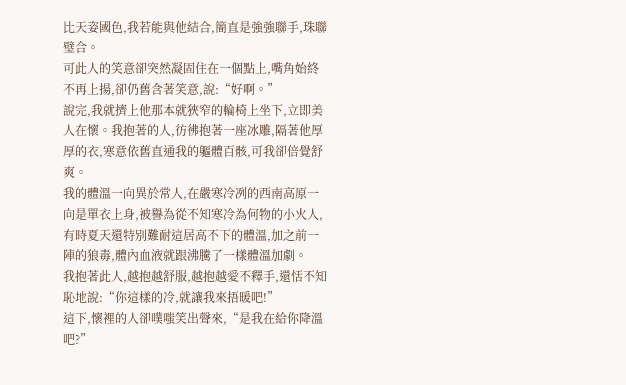比天姿國色,我若能與他結合,簡直是強強聯手,珠聯璧合。
可此人的笑意卻突然凝固住在一個點上,嘴角始終不再上揚,卻仍舊含著笑意,說:“好啊。”
說完,我就擠上他那本就狹窄的輪椅上坐下,立即美人在懷。我抱著的人,彷彿抱著一座冰雕,隔著他厚厚的衣,寒意依舊直通我的軀體百骸,可我卻倍覺舒爽。
我的體溫一向異於常人,在嚴寒冷冽的西南高原一向是單衣上身,被譽為從不知寒冷為何物的小火人,有時夏天還特別難耐這居高不下的體溫,加之前一陣的狼毒,體內血液就跟沸騰了一樣體溫加劇。
我抱著此人,越抱越舒服,越抱越愛不釋手,還恬不知恥地說:“你這樣的冷,就讓我來捂暖吧!”
這下,懷裡的人卻噗嗤笑出聲來,“是我在給你降溫吧?”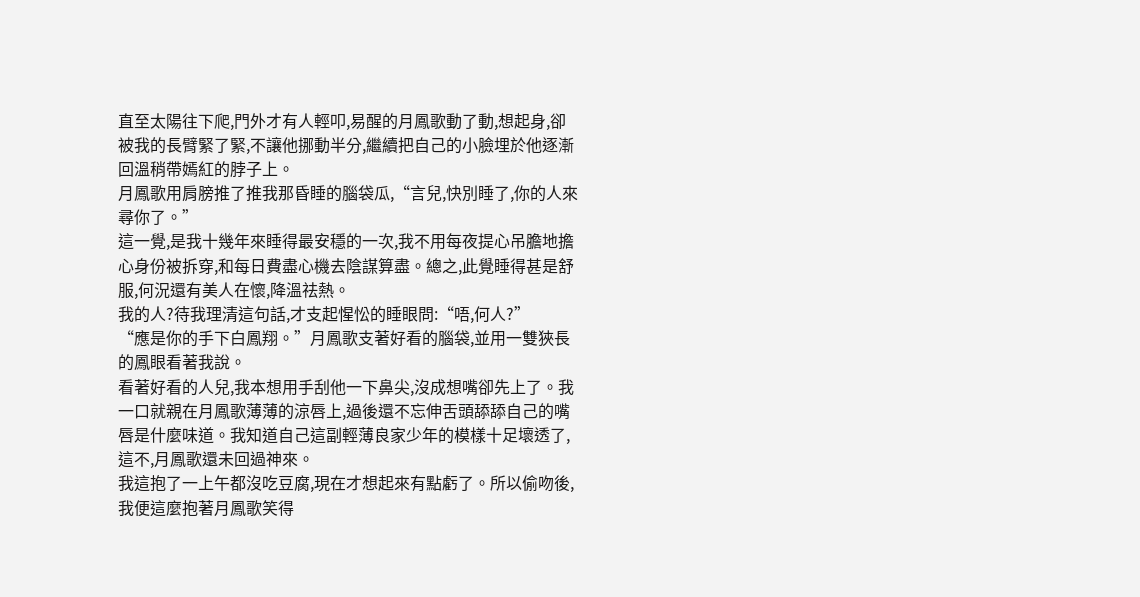直至太陽往下爬,門外才有人輕叩,易醒的月鳳歌動了動,想起身,卻被我的長臂緊了緊,不讓他挪動半分,繼續把自己的小臉埋於他逐漸回溫稍帶嫣紅的脖子上。
月鳳歌用肩膀推了推我那昏睡的腦袋瓜,“言兒,快別睡了,你的人來尋你了。”
這一覺,是我十幾年來睡得最安穩的一次,我不用每夜提心吊膽地擔心身份被拆穿,和每日費盡心機去陰謀算盡。總之,此覺睡得甚是舒服,何況還有美人在懷,降溫祛熱。
我的人?待我理清這句話,才支起惺忪的睡眼問:“唔,何人?”
“應是你的手下白鳳翔。”月鳳歌支著好看的腦袋,並用一雙狹長的鳳眼看著我說。
看著好看的人兒,我本想用手刮他一下鼻尖,沒成想嘴卻先上了。我一口就親在月鳳歌薄薄的涼唇上,過後還不忘伸舌頭舔舔自己的嘴唇是什麼味道。我知道自己這副輕薄良家少年的模樣十足壞透了,這不,月鳳歌還未回過神來。
我這抱了一上午都沒吃豆腐,現在才想起來有點虧了。所以偷吻後,我便這麼抱著月鳳歌笑得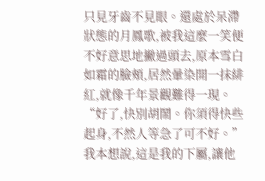只見牙齒不見眼。還處於呆滯狀態的月鳳歌,被我這麼一笑便不好意思地撇過頭去,原本雪白如霜的臉頰,居然暈染開一抹緋紅,就像千年景觀難得一現。
“好了,快別胡鬧。你須得快些起身,不然人等急了可不好。”
我本想說,這是我的下屬,讓他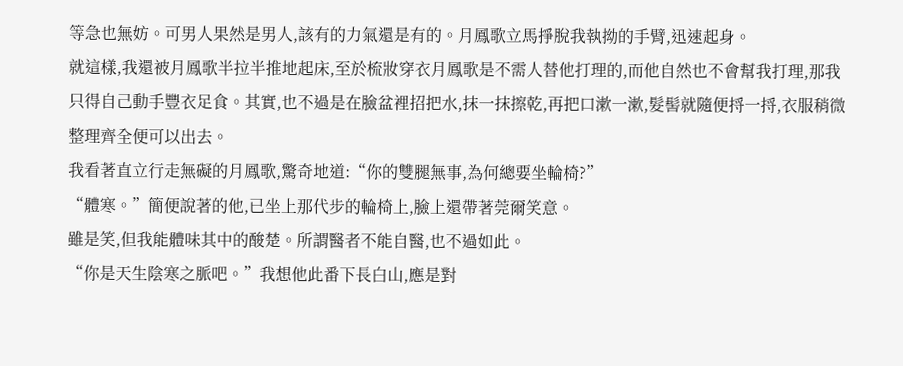等急也無妨。可男人果然是男人,該有的力氣還是有的。月鳳歌立馬掙脫我執拗的手臂,迅速起身。
就這樣,我還被月鳳歌半拉半推地起床,至於梳妝穿衣月鳳歌是不需人替他打理的,而他自然也不會幫我打理,那我只得自己動手豐衣足食。其實,也不過是在臉盆裡招把水,抹一抹擦乾,再把口漱一漱,髮髻就隨便捋一捋,衣服稍微整理齊全便可以出去。
我看著直立行走無礙的月鳳歌,驚奇地道:“你的雙腿無事,為何總要坐輪椅?”
“體寒。”簡便說著的他,已坐上那代步的輪椅上,臉上還帶著莞爾笑意。
雖是笑,但我能體味其中的酸楚。所謂醫者不能自醫,也不過如此。
“你是天生陰寒之脈吧。”我想他此番下長白山,應是對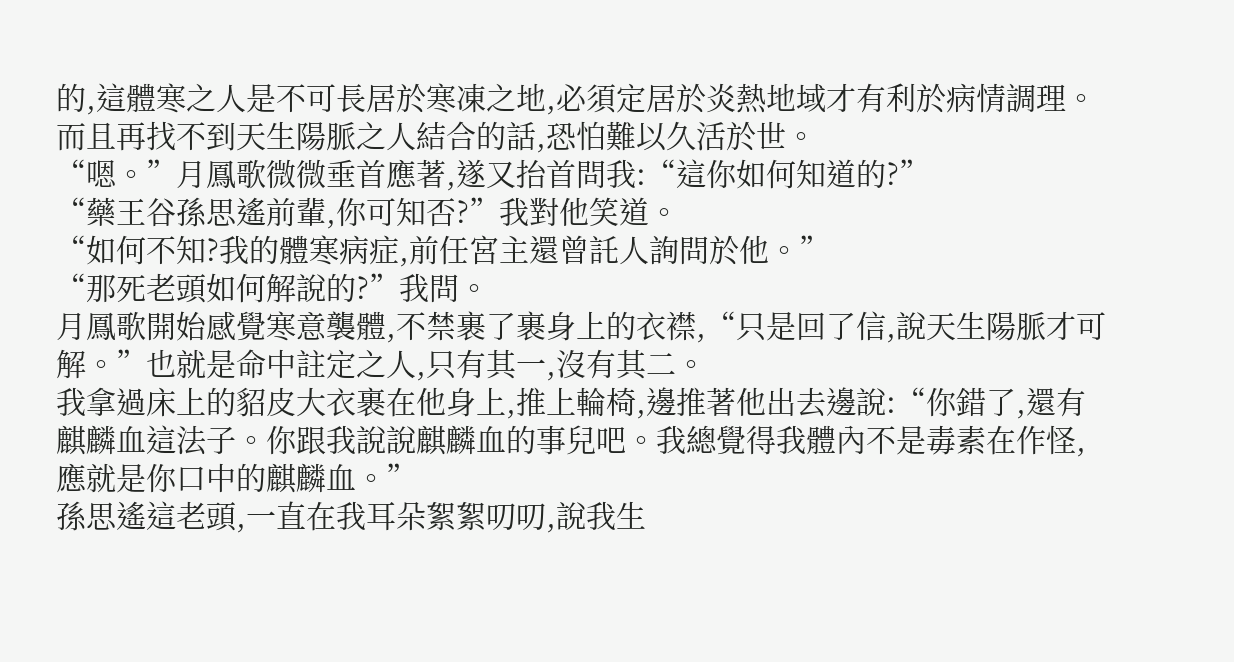的,這體寒之人是不可長居於寒凍之地,必須定居於炎熱地域才有利於病情調理。而且再找不到天生陽脈之人結合的話,恐怕難以久活於世。
“嗯。”月鳳歌微微垂首應著,遂又抬首問我:“這你如何知道的?”
“藥王谷孫思遙前輩,你可知否?”我對他笑道。
“如何不知?我的體寒病症,前任宮主還曾託人詢問於他。”
“那死老頭如何解說的?”我問。
月鳳歌開始感覺寒意襲體,不禁裹了裹身上的衣襟,“只是回了信,說天生陽脈才可解。”也就是命中註定之人,只有其一,沒有其二。
我拿過床上的貂皮大衣裹在他身上,推上輪椅,邊推著他出去邊說:“你錯了,還有麒麟血這法子。你跟我說說麒麟血的事兒吧。我總覺得我體內不是毒素在作怪,應就是你口中的麒麟血。”
孫思遙這老頭,一直在我耳朵絮絮叨叨,說我生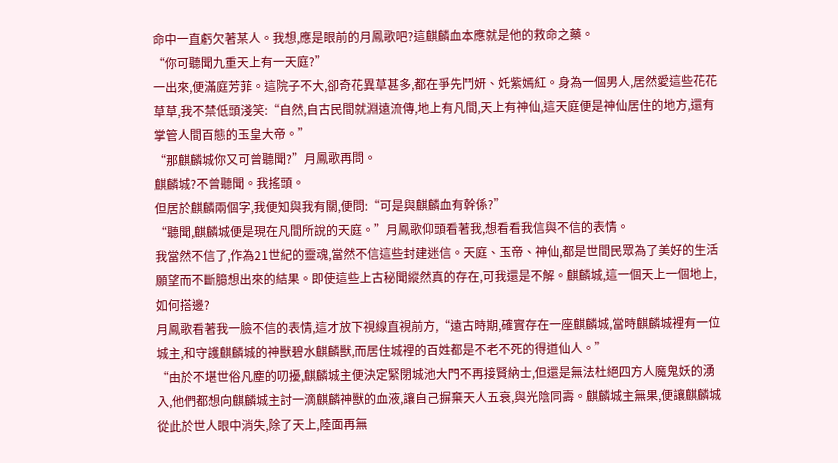命中一直虧欠著某人。我想,應是眼前的月鳳歌吧?這麒麟血本應就是他的救命之藥。
“你可聽聞九重天上有一天庭?”
一出來,便滿庭芳菲。這院子不大,卻奇花異草甚多,都在爭先鬥妍、奼紫嫣紅。身為一個男人,居然愛這些花花草草,我不禁低頭淺笑:“自然,自古民間就淵遠流傳,地上有凡間,天上有神仙,這天庭便是神仙居住的地方,還有掌管人間百態的玉皇大帝。”
“那麒麟城你又可曾聽聞?”月鳳歌再問。
麒麟城?不曾聽聞。我搖頭。
但居於麒麟兩個字,我便知與我有關,便問:“可是與麒麟血有幹係?”
“聽聞,麒麟城便是現在凡間所說的天庭。”月鳳歌仰頭看著我,想看看我信與不信的表情。
我當然不信了,作為21世紀的靈魂,當然不信這些封建迷信。天庭、玉帝、神仙,都是世間民眾為了美好的生活願望而不斷臆想出來的結果。即使這些上古秘聞縱然真的存在,可我還是不解。麒麟城,這一個天上一個地上,如何搭邊?
月鳳歌看著我一臉不信的表情,這才放下視線直視前方,“遠古時期,確實存在一座麒麟城,當時麒麟城裡有一位城主,和守護麒麟城的神獸碧水麒麟獸,而居住城裡的百姓都是不老不死的得道仙人。”
“由於不堪世俗凡塵的叨擾,麒麟城主便決定緊閉城池大門不再接賢納士,但還是無法杜絕四方人魔鬼妖的湧入,他們都想向麒麟城主討一滴麒麟神獸的血液,讓自己摒棄天人五衰,與光陰同壽。麒麟城主無果,便讓麒麟城從此於世人眼中消失,除了天上,陸面再無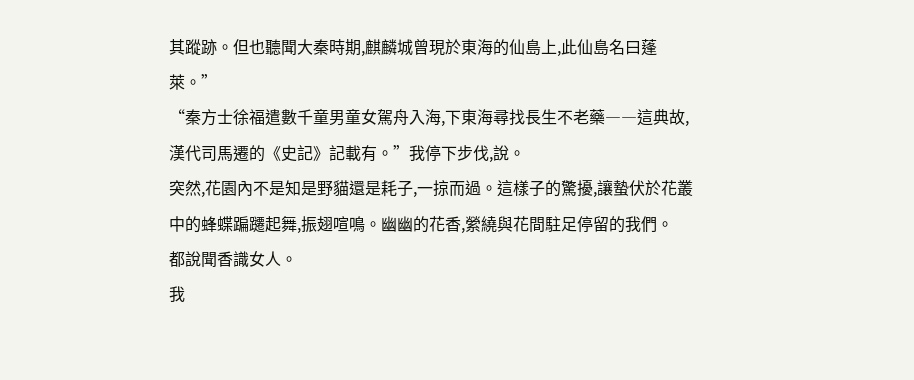其蹤跡。但也聽聞大秦時期,麒麟城曾現於東海的仙島上,此仙島名曰蓬萊。”
“秦方士徐福遣數千童男童女駕舟入海,下東海尋找長生不老藥――這典故,漢代司馬遷的《史記》記載有。”我停下步伐,說。
突然,花園內不是知是野貓還是耗子,一掠而過。這樣子的驚擾,讓蟄伏於花叢中的蜂蝶蹁躚起舞,振翅喧鳴。幽幽的花香,縈繞與花間駐足停留的我們。
都說聞香識女人。
我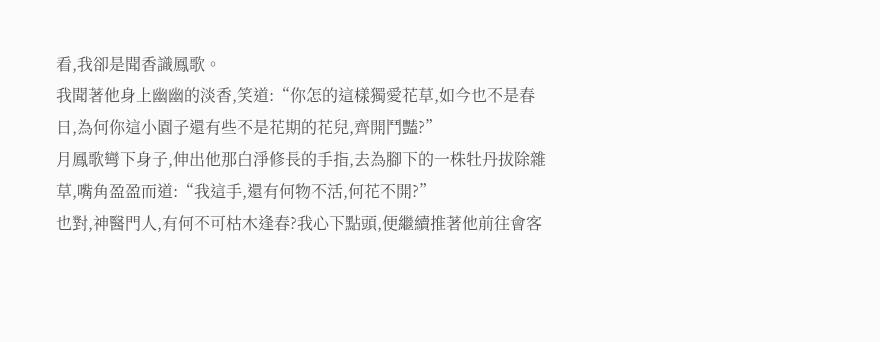看,我卻是聞香識鳳歌。
我聞著他身上幽幽的淡香,笑道:“你怎的這樣獨愛花草,如今也不是春日,為何你這小園子還有些不是花期的花兒,齊開鬥豔?”
月鳳歌彎下身子,伸出他那白淨修長的手指,去為腳下的一株牡丹拔除雜草,嘴角盈盈而道:“我這手,還有何物不活,何花不開?”
也對,神醫門人,有何不可枯木逢春?我心下點頭,便繼續推著他前往會客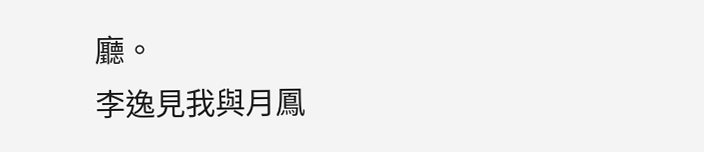廳。
李逸見我與月鳳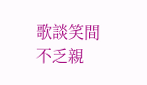歌談笑間不乏親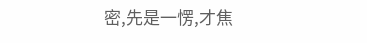密,先是一愣,才焦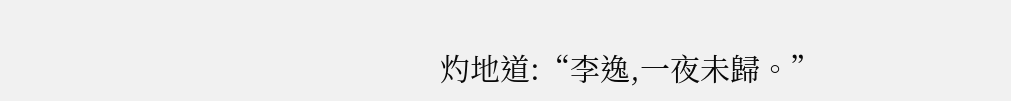灼地道:“李逸,一夜未歸。”